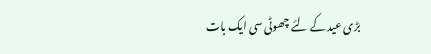بڑی عید کے لئے چھوٹی سی ایک بات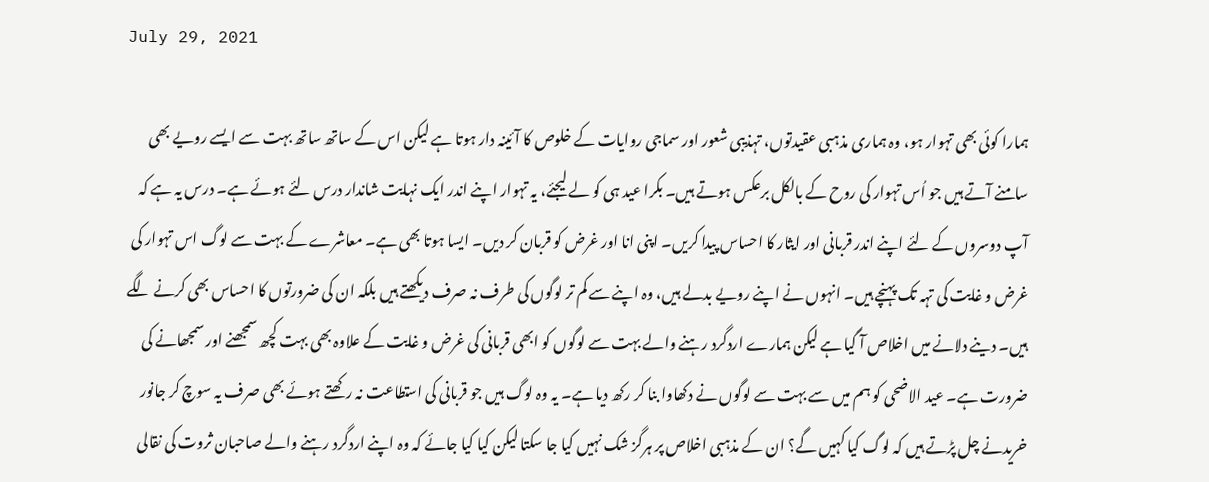July 29, 2021

ہمارا کوئی بھی تہوار ہو، وہ ہماری مذہبی عقیدتوں، تہذیبی شعور اور سماجی روایات کے خلوص کا آئینہ دار ہوتا ہے لیکن اس کے ساتھ ساتھ بہت سے ایسے رویے بھی سامنے آتے ہیں جو اُس تہوار کی روح کے بالکل برعکس ہوتے ہیں۔ بکرا عید ہی کو لے لیجئے، یہ تہوار اپنے اندر ایک نہایت شاندار درس لئے ہوئے ہے۔ درس یہ ہے کہ آپ دوسروں کے لئے اپنے اندر قربانی اور ایثار کا احساس پیدا کریں۔ اپنی انا اور غرض کو قربان کر دیں۔ ایسا ہوتا بھی ہے۔ معاشرے کے بہت سے لوگ اس تہوار کی غرض و غایت کی تہہ تک پہنچے ہیں۔ انہوں نے اپنے رویے بدلے ہیں، وہ اپنے سے کم تر لوگوں کی طرف نہ صرف دیکھتے ہیں بلکہ ان کی ضرورتوں کا احساس بھی کرنے لگے ہیں۔ دینے دلانے میں اخلاص آ گیا ہے لیکن ہمارے اردگرد رہنے والے بہت سے لوگوں کو ابھی قربانی کی غرض و غایت کے علاوہ بھی بہت کچھ سمجھنے اور سمجھانے کی ضرورت ہے۔ عید الاضحی کو ہم میں سے بہت سے لوگوں نے دکھاوا بنا کر رکھ دیا ہے۔ یہ وہ لوگ ہیں جو قربانی کی استطاعت نہ رکھتے ہوئے بھی صرف یہ سوچ کر جانور خریدنے چل پڑتے ہیں کہ لوگ کیا کہیں گے؟ ان کے مذہبی اخلاص پر ہرگز شک نہیں کیا جا سکتا لیکن کیا کیا جائے کہ وہ اپنے اردگرد رہنے والے صاحبان ثروت کی نقالی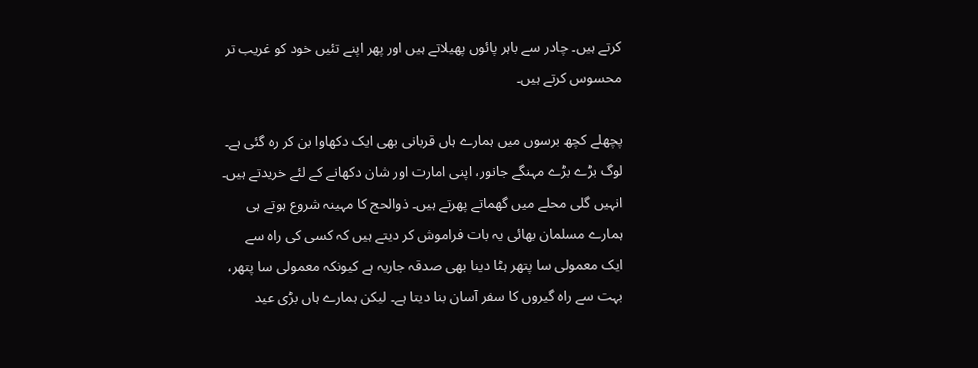کرتے ہیں۔ چادر سے باہر پائوں پھیلاتے ہیں اور پھر اپنے تئیں خود کو غریب تر محسوس کرتے ہیں۔

پچھلے کچھ برسوں میں ہمارے ہاں قربانی بھی ایک دکھاوا بن کر رہ گئی ہے۔ لوگ بڑے بڑے مہنگے جانور، اپنی امارت اور شان دکھانے کے لئے خریدتے ہیں۔ انہیں گلی محلے میں گھماتے پھرتے ہیں۔ ذوالحج کا مہینہ شروع ہوتے ہی ہمارے مسلمان بھائی یہ بات فراموش کر دیتے ہیں کہ کسی کی راہ سے ایک معمولی سا پتھر ہٹا دینا بھی صدقہ جاریہ ہے کیونکہ معمولی سا پتھر، بہت سے راہ گیروں کا سفر آسان بنا دیتا ہے۔ لیکن ہمارے ہاں بڑی عید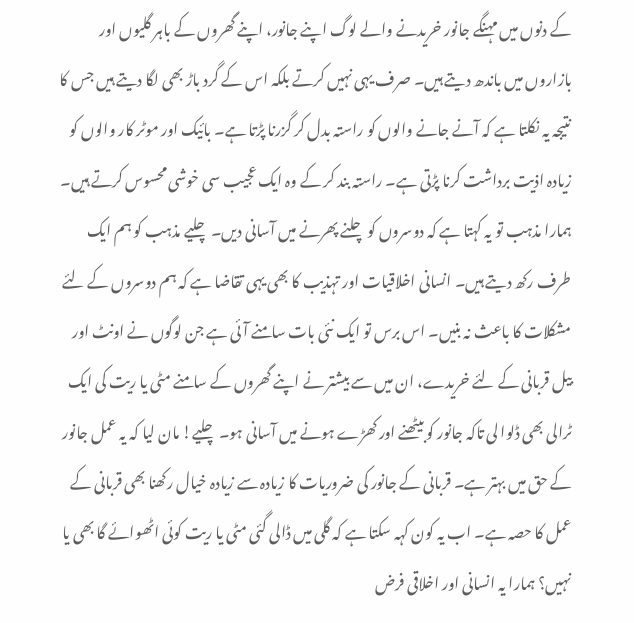کے دنوں میں مہنگے جانور خریدنے والے لوگ اپنے جانور، اپنے گھروں کے باہر گلیوں اور بازاروں میں باندھ دیتے ہیں۔ صرف یہی نہیں کرتے بلکہ اس کے گرد باڑ بھی لگا دیتے ہیں جس کا نتیجہ یہ نکلتا ہے کہ آنے جانے والوں کو راستہ بدل کر گزرنا پڑتا ہے۔ بائیک اور موٹر کار والوں کو زیادہ اذیت برداشت کرنا پڑتی ہے۔ راستہ بند کر کے وہ ایک عجیب سی خوشی محسوس کرتے ہیں۔ ہمارا مذہب تو یہ کہتا ہے کہ دوسروں کو چلنے پھرنے میں آسانی دیں۔ چلیے مذہب کو ہم ایک طرف رکھ دیتے ہیں۔ انسانی اخلاقیات اور تہذیب کا بھی یہی تقاضا ہے کہ ہم دوسروں کے لئے مشکلات کا باعث نہ بنیں۔ اس برس تو ایک نئی بات سامنے آئی ہے جن لوگوں نے اونٹ اور بیل قربانی کے لئے خریدے، ان میں سے بیشتر نے اپنے گھروں کے سامنے مٹی یا ریت کی ایک ٹرالی بھی ڈلوا لی تاکہ جانور کو بیٹھنے اور کھڑے ہونے میں آسانی ہو۔ چلیے! مان لیا کہ یہ عمل جانور کے حق میں بہتر ہے۔ قربانی کے جانور کی ضروریات کا زیادہ سے زیادہ خیال رکھنا بھی قربانی کے عمل کا حصہ ہے۔ اب یہ کون کہہ سکتا ہے کہ گلی میں ڈالی گئی مٹی یا ریت کوئی اٹھوائے گا بھی یا نہیں؟ ہمارا یہ انسانی اور اخلاقی فرض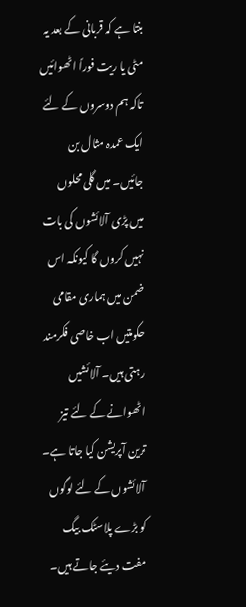بنتا ہے کہ قربانی کے بعد یہ مٹی یا ریت فوراً اٹھوائیں تاکہ ہم دوسروں کے لئے ایک عمدہ مثال بن جائیں۔ میں گلی محلوں میں پڑی آلائشوں کی بات نہیں کروں گا کیونکہ اس ضمن میں ہماری مقامی حکومتیں اب خاصی فکرمند رہتی ہیں۔ آلائشیں اٹھوانے کے لئے تیز ترین آپریشن کیا جاتا ہے۔ آلائشوں کے لئے لوگوں کو بڑے پلاسٹک بیگ مفت دیئے جاتے ہیں۔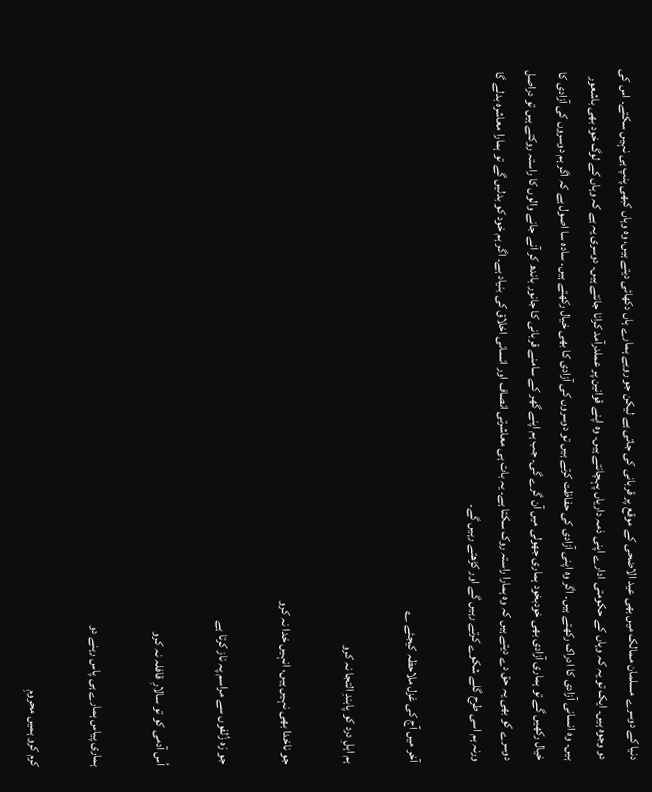دنیا کے دوسرے مسلمان ممالک میں بھی عید الاضحی کے موقع پر قربانی کی جاتی ہے لیکن جو رویے ہمارے ہاں دکھائی دیتے ہیں، وہ وہاں کبھی پنپ ہی نہیں سکتے۔ اس کی دو وجوہ ہیں۔ ایک تو یہ کہ وہاں کے حکومتی ادارے اپنی ذمہ داریاں پہچانتے ہیں۔ وہ اپنے قوانین پر عملدرآمد کرانا جانتے ہیں۔ دوسری یہ ہے کہ وہاں کے لوگ خود بھی باشعور ہیں۔ وہ انسانی آزادی کا ادراک رکھتے ہیں۔ اگر وہ اپنی آزادی کی حفاظت کرتے ہیں تو دوسروں کی آزادی کا بھی خیال رکھتے ہیں۔ سادہ سا اصول ہے کہ اگر ہم دوسروں کی آزادی کا خیال رکھیں گے تو ہماری آزادی بھی خودبخود ہماری جھولی میں آن گرے گی۔ جب ہم اپنے گھر کے سامنے قربانی کا جانور باندھ کر آنے جانے والوں کا راستہ روکتے ہیں تو دراصل دوسرے کو بھی یہ حق دے دیتے ہیں کہ وہ ہمارا راستہ روک سکتا ہے۔ یہ بات ہی معاشرتی انصاف اور انسانی اخلاق کی بنیاد ہے۔ اگر ہم خود کو بدلیں گے تو ہمارا معاشرہ بدلے گا ورنہ ہم اسی طرح گلے شکوے کرتے رہیں گے اور کڑھتے رہیں گے۔

آخر میں آج کی غزل ملاحظہ کیجئے ؎

ہم اہلِ درد کو پابندِ التجا نہ کرو

جو ناخدا بھی نہیں ہیں، انہیں خدا نہ کرو

جو رَہ زُلفوں سے مراسم پہ ناز کرتا ہے

اُس آدمی کو تو سالارِ قافلہ نہ کرو

ہماری پیاس ہمارے ہی پاس رہنے دو

کرم کرو ہمیں محرومِ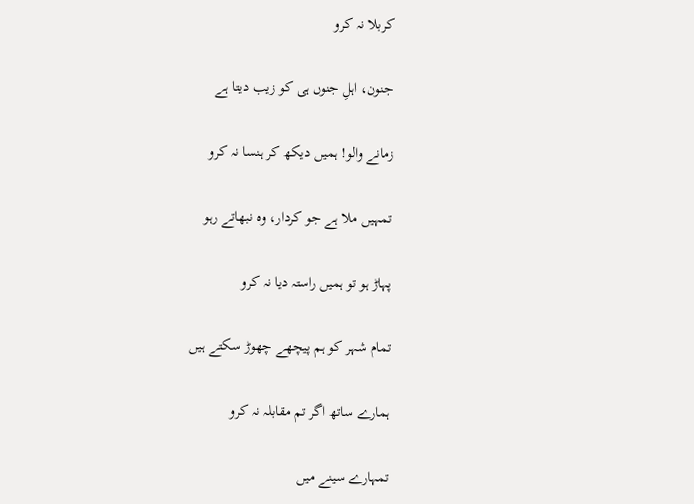کربلا نہ کرو

جنون، اہلِ جنوں ہی کو زیب دیتا ہے

زمانے والو! ہمیں دیکھ کر ہنسا نہ کرو

تمہیں ملا ہے جو کردار، وہ نبھاتے رہو

پہاڑ ہو تو ہمیں راستہ دیا نہ کرو

تمام شہر کو ہم پیچھے چھوڑ سکتے ہیں

ہمارے ساتھ اگر تم مقابلہ نہ کرو

تمہارے سینے میں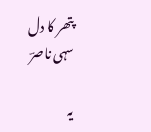پتھر کا دل سہی ناصرؔ

یہ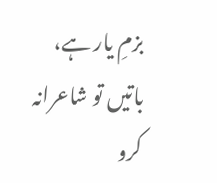بزمِ یار ہے، باتیں تو شاعرانہ کرو